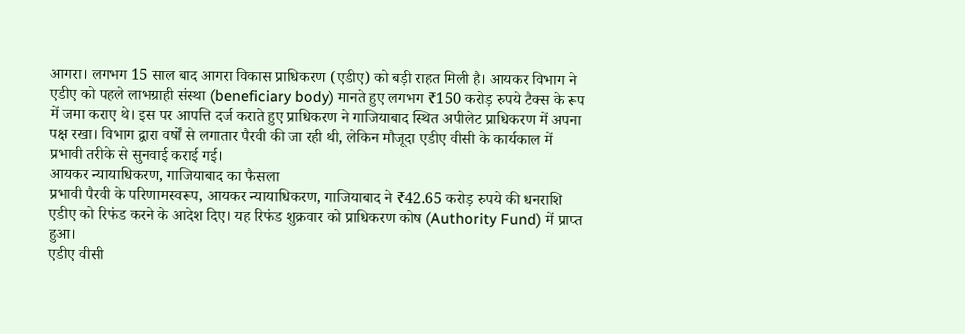आगरा। लगभग 15 साल बाद आगरा विकास प्राधिकरण (एडीए) को बड़ी राहत मिली है। आयकर विभाग ने एडीए को पहले लाभग्राही संस्था (beneficiary body) मानते हुए लगभग ₹150 करोड़ रुपये टैक्स के रूप में जमा कराए थे। इस पर आपत्ति दर्ज कराते हुए प्राधिकरण ने गाजियाबाद स्थित अपीलेट प्राधिकरण में अपना पक्ष रखा। विभाग द्वारा वर्षों से लगातार पैरवी की जा रही थी, लेकिन मौजूदा एडीए वीसी के कार्यकाल में प्रभावी तरीके से सुनवाई कराई गई।
आयकर न्यायाधिकरण, गाजियाबाद का फैसला
प्रभावी पैरवी के परिणामस्वरूप, आयकर न्यायाधिकरण, गाजियाबाद ने ₹42.65 करोड़ रुपये की धनराशि एडीए को रिफंड करने के आदेश दिए। यह रिफंड शुक्रवार को प्राधिकरण कोष (Authority Fund) में प्राप्त हुआ।
एडीए वीसी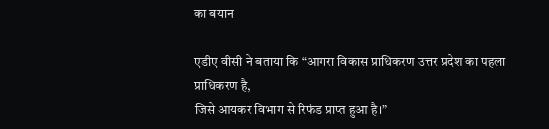का बयान

एडीए वीसी ने बताया कि “आगरा विकास प्राधिकरण उत्तर प्रदेश का पहला प्राधिकरण है,
जिसे आयकर विभाग से रिफंड प्राप्त हुआ है।”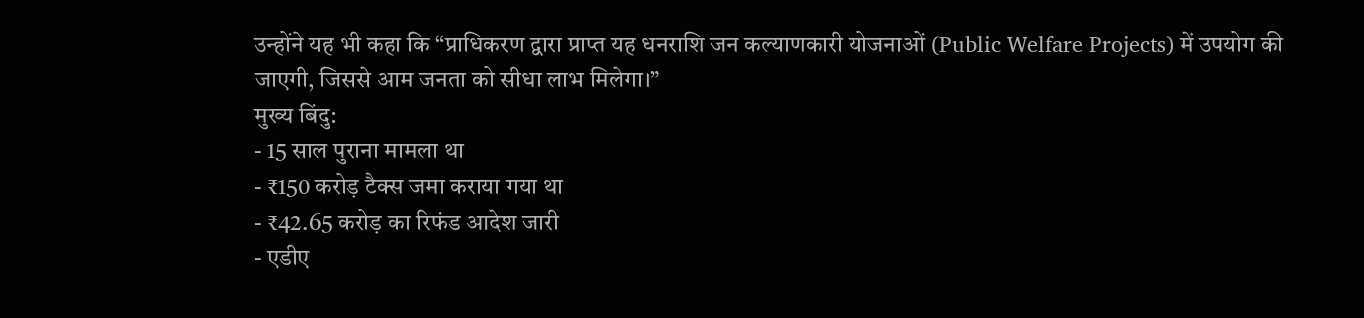उन्होंने यह भी कहा कि “प्राधिकरण द्वारा प्राप्त यह धनराशि जन कल्याणकारी योजनाओं (Public Welfare Projects) में उपयोग की जाएगी, जिससे आम जनता को सीधा लाभ मिलेगा।”
मुख्य बिंदु:
- 15 साल पुराना मामला था
- ₹150 करोड़ टैक्स जमा कराया गया था
- ₹42.65 करोड़ का रिफंड आदेश जारी
- एडीए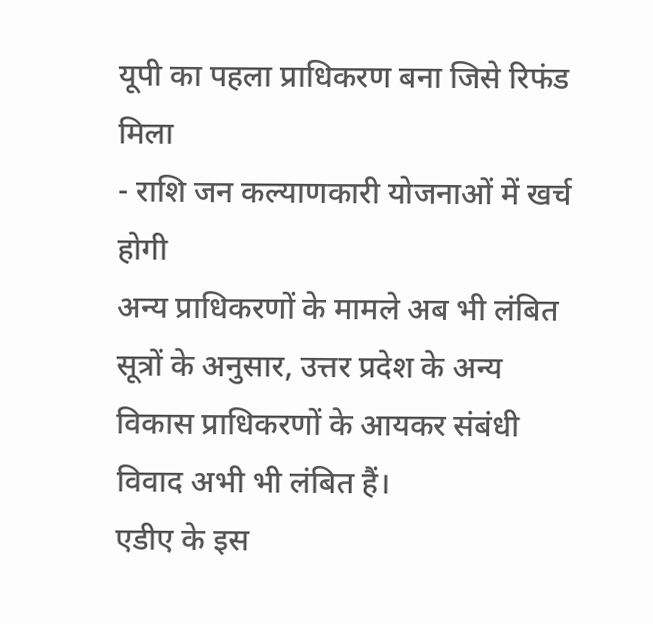यूपी का पहला प्राधिकरण बना जिसे रिफंड मिला
- राशि जन कल्याणकारी योजनाओं में खर्च होगी
अन्य प्राधिकरणों के मामले अब भी लंबित
सूत्रों के अनुसार, उत्तर प्रदेश के अन्य विकास प्राधिकरणों के आयकर संबंधी विवाद अभी भी लंबित हैं।
एडीए के इस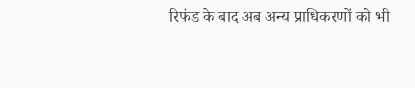रिफंड के बाद अब अन्य प्राधिकरणों को भी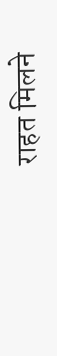राहत मिलने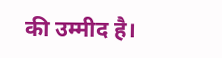की उम्मीद है।